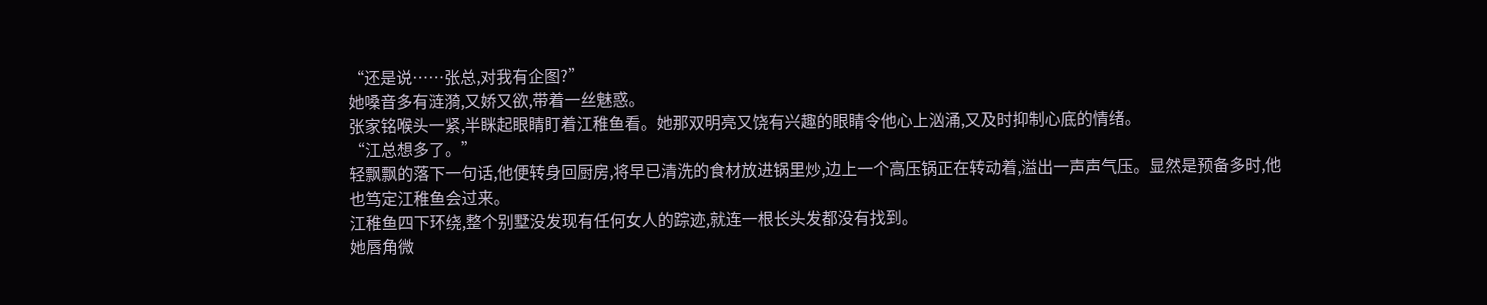“还是说……张总,对我有企图?”
她嗓音多有涟漪,又娇又欲,带着一丝魅惑。
张家铭喉头一紧,半眯起眼睛盯着江稚鱼看。她那双明亮又饶有兴趣的眼睛令他心上汹涌,又及时抑制心底的情绪。
“江总想多了。”
轻飘飘的落下一句话,他便转身回厨房,将早已清洗的食材放进锅里炒,边上一个高压锅正在转动着,溢出一声声气压。显然是预备多时,他也笃定江稚鱼会过来。
江稚鱼四下环绕,整个别墅没发现有任何女人的踪迹,就连一根长头发都没有找到。
她唇角微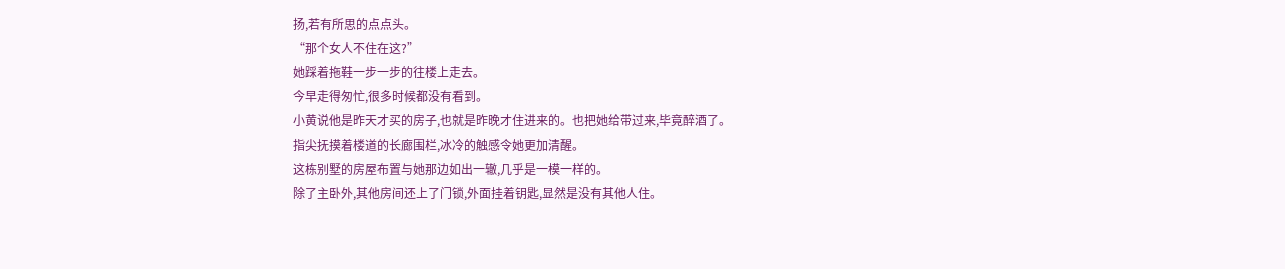扬,若有所思的点点头。
“那个女人不住在这?”
她踩着拖鞋一步一步的往楼上走去。
今早走得匆忙,很多时候都没有看到。
小黄说他是昨天才买的房子,也就是昨晚才住进来的。也把她给带过来,毕竟醉酒了。
指尖抚摸着楼道的长廊围栏,冰冷的触感令她更加清醒。
这栋别墅的房屋布置与她那边如出一辙,几乎是一模一样的。
除了主卧外,其他房间还上了门锁,外面挂着钥匙,显然是没有其他人住。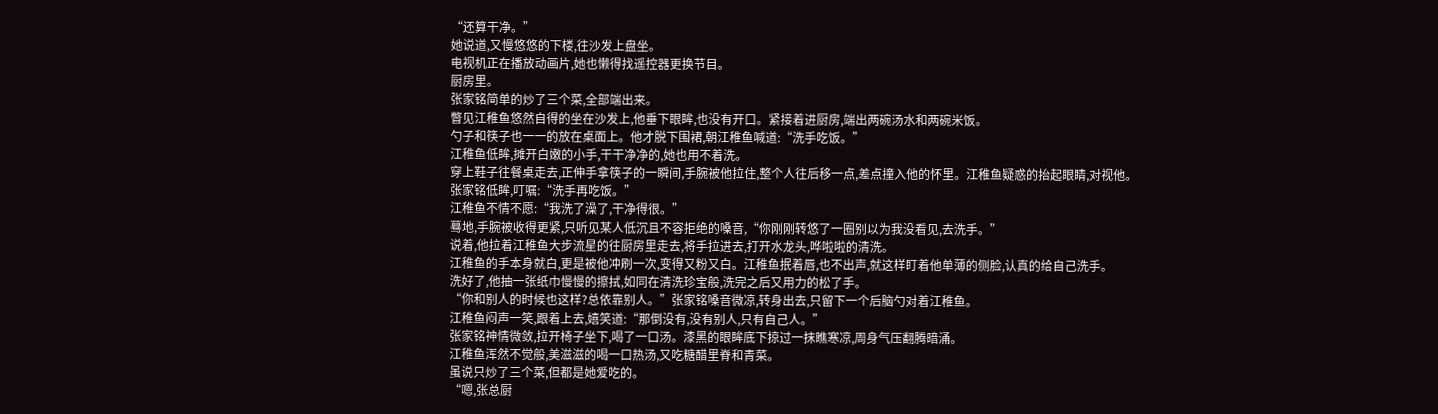“还算干净。”
她说道,又慢悠悠的下楼,往沙发上盘坐。
电视机正在播放动画片,她也懒得找遥控器更换节目。
厨房里。
张家铭简单的炒了三个菜,全部端出来。
瞥见江稚鱼悠然自得的坐在沙发上,他垂下眼眸,也没有开口。紧接着进厨房,端出两碗汤水和两碗米饭。
勺子和筷子也一一的放在桌面上。他才脱下围裙,朝江稚鱼喊道:“洗手吃饭。”
江稚鱼低眸,摊开白嫩的小手,干干净净的,她也用不着洗。
穿上鞋子往餐桌走去,正伸手拿筷子的一瞬间,手腕被他拉住,整个人往后移一点,差点撞入他的怀里。江稚鱼疑惑的抬起眼睛,对视他。
张家铭低眸,叮嘱:“洗手再吃饭。”
江稚鱼不情不愿:“我洗了澡了,干净得很。”
蓦地,手腕被收得更紧,只听见某人低沉且不容拒绝的嗓音,“你刚刚转悠了一圈别以为我没看见,去洗手。”
说着,他拉着江稚鱼大步流星的往厨房里走去,将手拉进去,打开水龙头,哗啦啦的清洗。
江稚鱼的手本身就白,更是被他冲刷一次,变得又粉又白。江稚鱼抿着唇,也不出声,就这样盯着他单薄的侧脸,认真的给自己洗手。
洗好了,他抽一张纸巾慢慢的擦拭,如同在清洗珍宝般,洗完之后又用力的松了手。
“你和别人的时候也这样?总依靠别人。”张家铭嗓音微凉,转身出去,只留下一个后脑勺对着江稚鱼。
江稚鱼闷声一笑,跟着上去,嬉笑道:“那倒没有,没有别人,只有自己人。”
张家铭神情微敛,拉开椅子坐下,喝了一口汤。漆黑的眼眸底下掠过一抹瞧寒凉,周身气压翻腾暗涌。
江稚鱼浑然不觉般,美滋滋的喝一口热汤,又吃糖醋里脊和青菜。
虽说只炒了三个菜,但都是她爱吃的。
“嗯,张总厨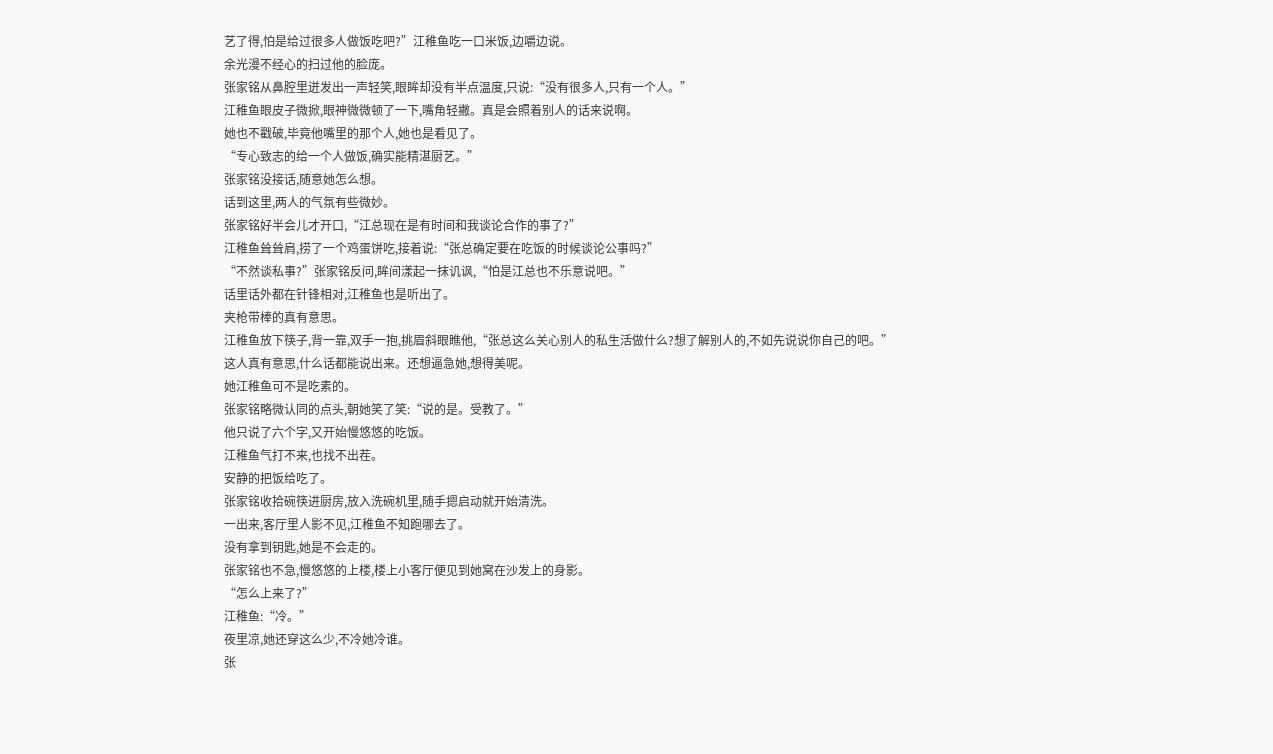艺了得,怕是给过很多人做饭吃吧?”江稚鱼吃一口米饭,边嚼边说。
余光漫不经心的扫过他的脸庞。
张家铭从鼻腔里迸发出一声轻笑,眼眸却没有半点温度,只说:“没有很多人,只有一个人。”
江稚鱼眼皮子微掀,眼神微微顿了一下,嘴角轻撇。真是会照着别人的话来说啊。
她也不戳破,毕竟他嘴里的那个人,她也是看见了。
“专心致志的给一个人做饭,确实能精湛厨艺。”
张家铭没接话,随意她怎么想。
话到这里,两人的气氛有些微妙。
张家铭好半会儿才开口,“江总现在是有时间和我谈论合作的事了?”
江稚鱼耸耸肩,捞了一个鸡蛋饼吃,接着说:“张总确定要在吃饭的时候谈论公事吗?”
“不然谈私事?”张家铭反问,眸间漾起一抹讥讽,“怕是江总也不乐意说吧。”
话里话外都在针锋相对,江稚鱼也是听出了。
夹枪带棒的真有意思。
江稚鱼放下筷子,背一靠,双手一抱,挑眉斜眼瞧他,“张总这么关心别人的私生活做什么?想了解别人的,不如先说说你自己的吧。”
这人真有意思,什么话都能说出来。还想逼急她,想得美呢。
她江稚鱼可不是吃素的。
张家铭略微认同的点头,朝她笑了笑:“说的是。受教了。”
他只说了六个字,又开始慢悠悠的吃饭。
江稚鱼气打不来,也找不出茬。
安静的把饭给吃了。
张家铭收拾碗筷进厨房,放入洗碗机里,随手摁启动就开始清洗。
一出来,客厅里人影不见,江稚鱼不知跑哪去了。
没有拿到钥匙,她是不会走的。
张家铭也不急,慢悠悠的上楼,楼上小客厅便见到她窝在沙发上的身影。
“怎么上来了?”
江稚鱼:“冷。”
夜里凉,她还穿这么少,不冷她冷谁。
张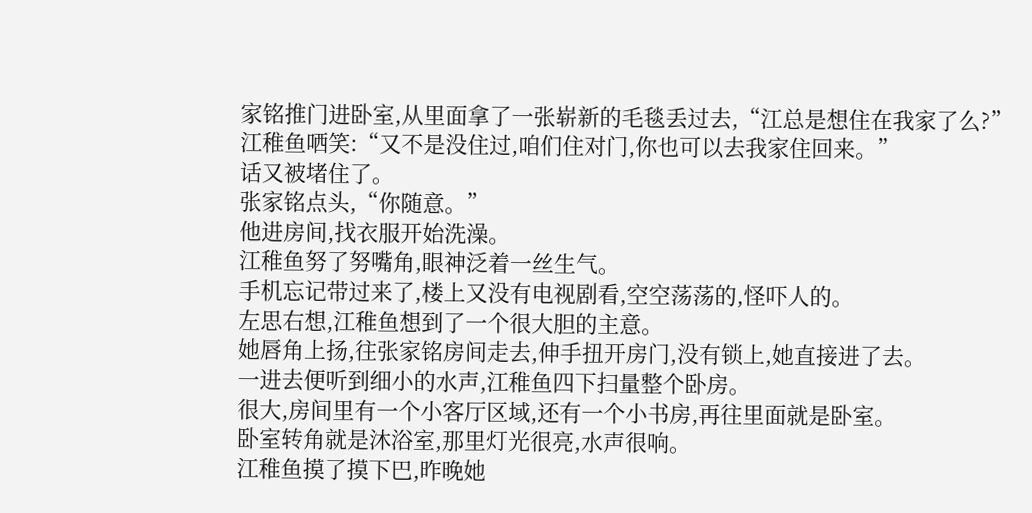家铭推门进卧室,从里面拿了一张崭新的毛毯丢过去,“江总是想住在我家了么?”
江稚鱼哂笑:“又不是没住过,咱们住对门,你也可以去我家住回来。”
话又被堵住了。
张家铭点头,“你随意。”
他进房间,找衣服开始洗澡。
江稚鱼努了努嘴角,眼神泛着一丝生气。
手机忘记带过来了,楼上又没有电视剧看,空空荡荡的,怪吓人的。
左思右想,江稚鱼想到了一个很大胆的主意。
她唇角上扬,往张家铭房间走去,伸手扭开房门,没有锁上,她直接进了去。
一进去便听到细小的水声,江稚鱼四下扫量整个卧房。
很大,房间里有一个小客厅区域,还有一个小书房,再往里面就是卧室。
卧室转角就是沐浴室,那里灯光很亮,水声很响。
江稚鱼摸了摸下巴,昨晚她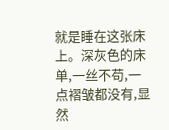就是睡在这张床上。深灰色的床单,一丝不苟,一点褶皱都没有,显然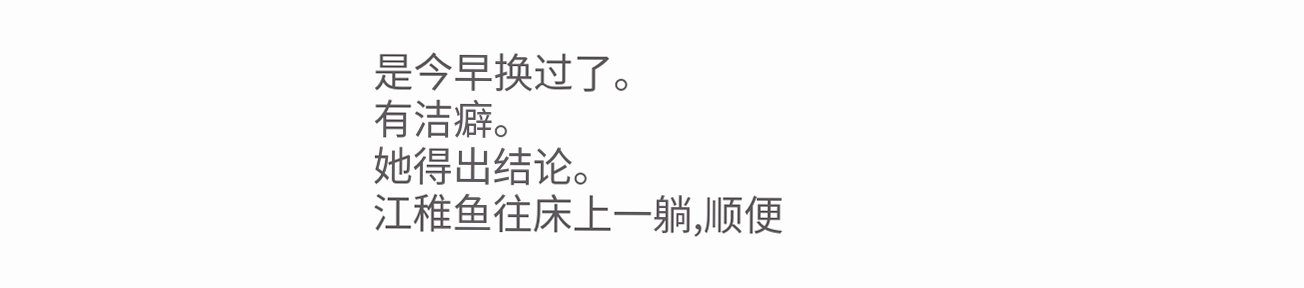是今早换过了。
有洁癖。
她得出结论。
江稚鱼往床上一躺,顺便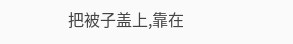把被子盖上,靠在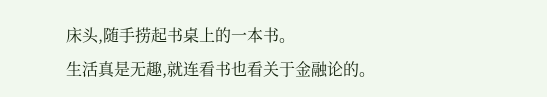床头,随手捞起书桌上的一本书。
生活真是无趣,就连看书也看关于金融论的。